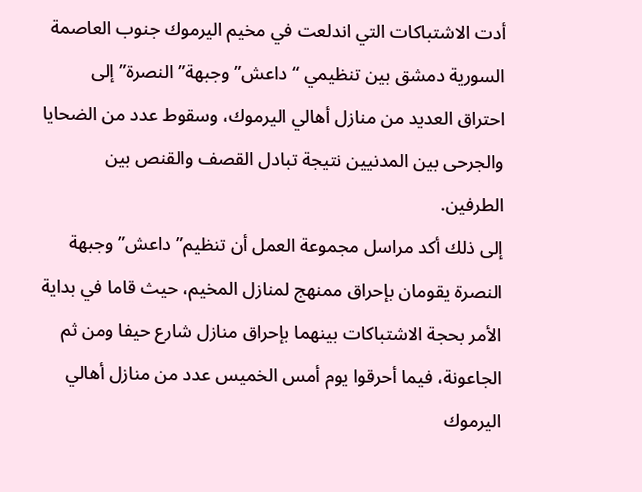أدت الاشتباكات التي اندلعت في مخيم اليرموك جنوب العاصمة السورية دمشق بين تنظيمي “داعش” وجبهة”النصرة” إلى احتراق العديد من منازل أهالي اليرموك، وسقوط عدد من الضحايا والجرحى بين المدنيين نتيجة تبادل القصف والقنص بين الطرفين.
إلى ذلك أكد مراسل مجموعة العمل أن تنظيم”داعش” وجبهة النصرة يقومان بإحراق ممنهج لمنازل المخيم، حيث قاما في بداية الأمر بحجة الاشتباكات بينهما بإحراق منازل شارع حيفا ومن ثم الجاعونة، فيما أحرقوا يوم أمس الخميس عدد من منازل أهالي اليرموك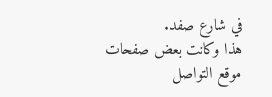في شارع صفد.
هذا وكانت بعض صفحات موقع التواصل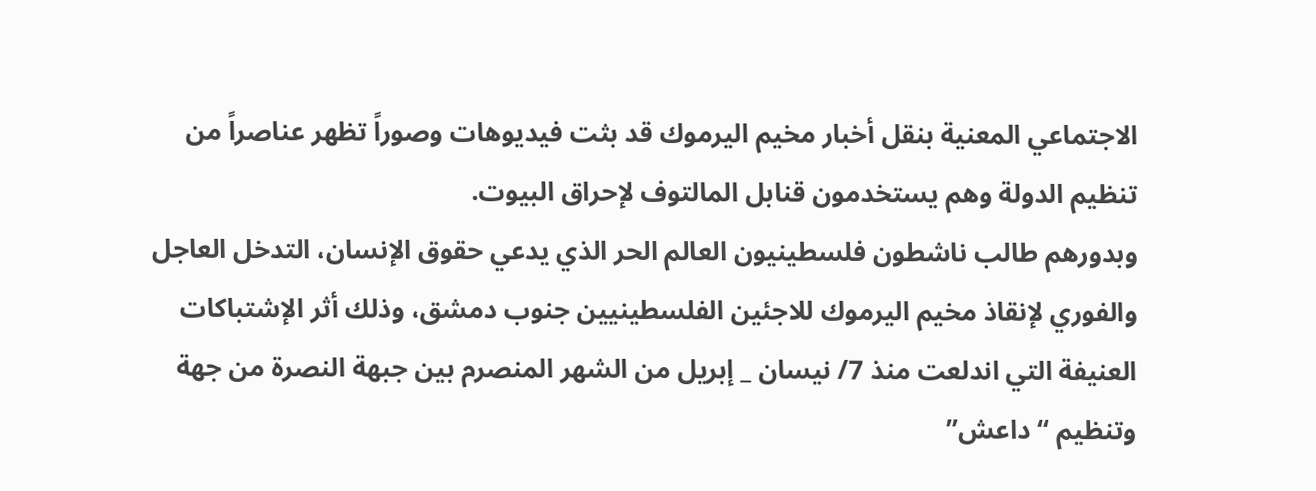الاجتماعي المعنية بنقل أخبار مخيم اليرموك قد بثت فيديوهات وصوراً تظهر عناصراً من تنظيم الدولة وهم يستخدمون قنابل المالتوف لإحراق البيوت.
وبدورهم طالب ناشطون فلسطينيون العالم الحر الذي يدعي حقوق الإنسان، التدخل العاجل والفوري لإنقاذ مخيم اليرموك للاجئين الفلسطينيين جنوب دمشق، وذلك أثر الإشتباكات العنيفة التي اندلعت منذ 7/ نيسان _ إبريل من الشهر المنصرم بين جبهة النصرة من جهة وتنظيم “داعش”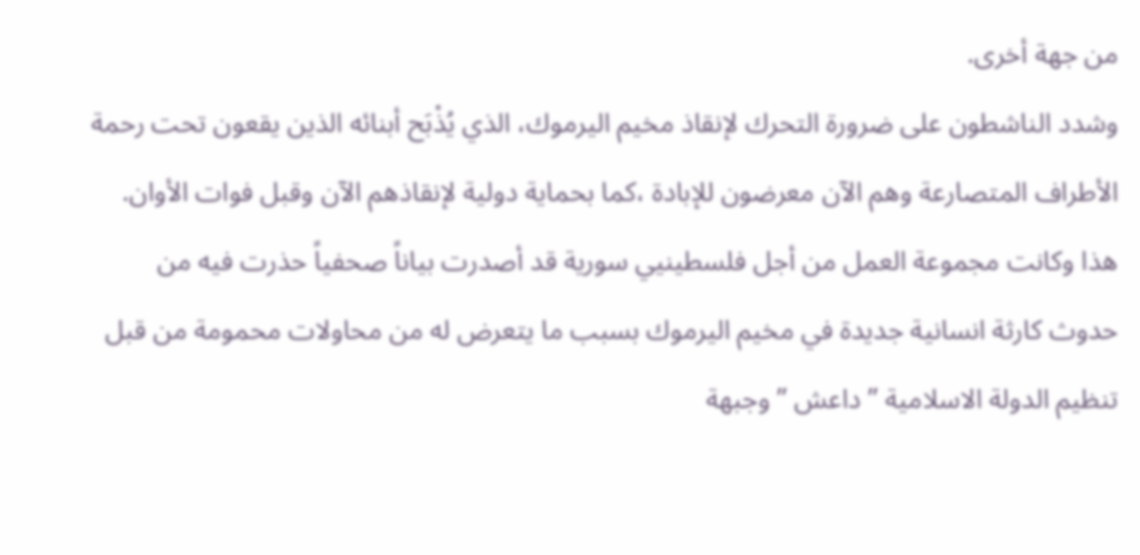من جهة أخرى.
وشدد الناشطون على ضرورة التحرك لإنقاذ مخيم اليرموك، الذي يُذْبَح أبنائه الذين يقعون تحت رحمة الأطراف المتصارعة وهم الآن معرضون للإبادة ،كما بحماية دولية لإنقاذهم الآن وقبل فوات الأوان.
هذا وكانت مجموعة العمل من أجل فلسطينيي سورية قد أصدرت بياناً صحفياً حذرت فيه من حدوث كارثة انسانية جديدة في مخيم اليرموك بسبب ما يتعرض له من محاولات محمومة من قبل تنظيم الدولة الاسلامية ” داعش ” وجبهة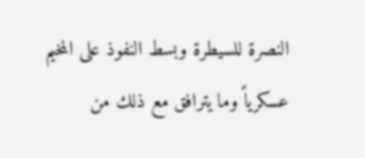النصرة للسيطرة وبسط النفوذ على المخيم عسكرياً وما يترافق مع ذلك من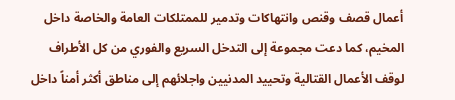أعمال قصف وقنص وانتهاكات وتدمير للممتلكات العامة والخاصة داخل المخيم، كما دعت مجموعة إلى التدخل السريع والفوري من كل الأطراف لوقف الأعمال القتالية وتحييد المدنيين واجلائهم إلى مناطق أكثر أمناً داخل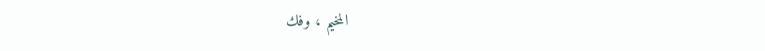المخيم ، وفك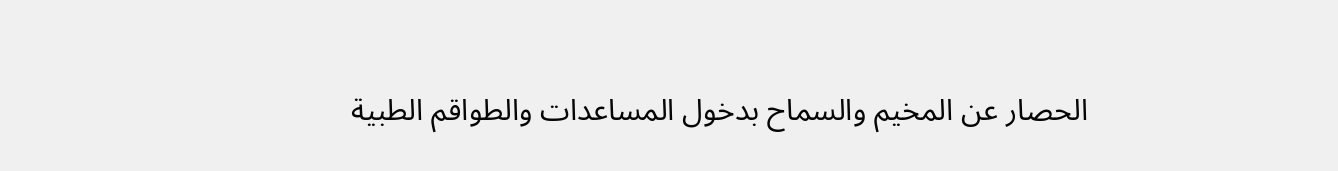الحصار عن المخيم والسماح بدخول المساعدات والطواقم الطبية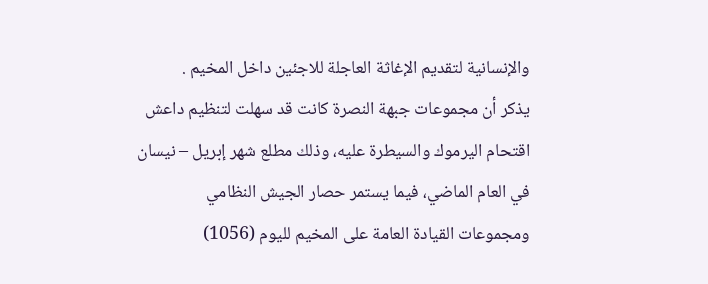والإنسانية لتقديم الإغاثة العاجلة للاجئين داخل المخيم .
يذكر أن مجموعات جبهة النصرة كانت قد سهلت لتنظيم داعش اقتحام اليرموك والسيطرة عليه، وذلك مطلع شهر إبريل – نيسان في العام الماضي، فيما يستمر حصار الجيش النظامي ومجموعات القيادة العامة على المخيم لليوم (1056)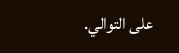على التوالي.